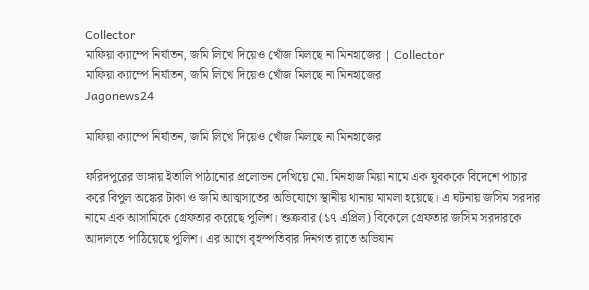Collector
মাফিয়া ক্যাম্পে নির্যাতন, জমি লিখে দিয়েও খোঁজ মিলছে না মিনহাজের | Collector
মাফিয়া ক্যাম্পে নির্যাতন, জমি লিখে দিয়েও খোঁজ মিলছে না মিনহাজের
Jagonews24

মাফিয়া ক্যাম্পে নির্যাতন, জমি লিখে দিয়েও খোঁজ মিলছে না মিনহাজের

ফরিদপুরের ভাঙ্গায় ইতালি পাঠানোর প্রলোভন দেখিয়ে মো. মিনহাজ মিয়া নামে এক যুবককে বিদেশে পাচার করে বিপুল অঙ্কের টাকা ও জমি আত্মসাতের অভিযোগে স্থানীয় থানায় মামলা হয়েছে। এ ঘটনায় জসিম সরদার নামে এক আসামিকে গ্রেফতার করেছে পুলিশ। শুক্রবার (১৭ এপ্রিল) বিকেলে গ্রেফতার জসিম সরদারকে আদালতে পাঠিয়েছে পুলিশ। এর আগে বৃহস্পতিবার দিনগত রাতে অভিযান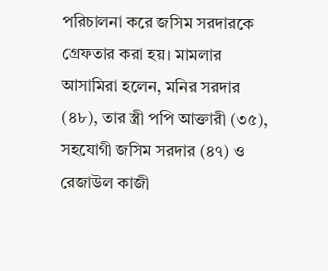পরিচালনা করে জসিম সরদারকে গ্রেফতার করা হয়। মামলার আসামিরা হলেন, মনির সরদার (৪৮), তার স্ত্রী পপি আক্তারী (৩৫), সহযোগী জসিম সরদার (৪৭) ও রেজাউল কাজী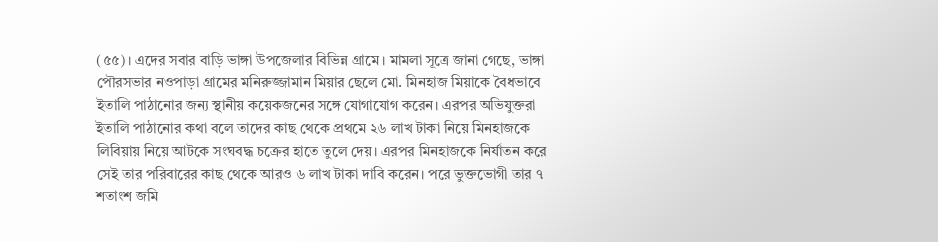(৫৫)। এদের সবার বাড়ি ভাঙ্গা উপজেলার বিভিন্ন গ্রামে। মামলা সূত্রে জানা গেছে, ভাঙ্গা পৌরসভার নওপাড়া গ্রামের মনিরুজ্জামান মিয়ার ছেলে মো. মিনহাজ মিয়াকে বৈধভাবে ইতালি পাঠানোর জন্য স্থানীয় কয়েকজনের সঙ্গে যোগাযোগ করেন। এরপর অভিযুক্তরা ইতালি পাঠানোর কথা বলে তাদের কাছ থেকে প্রথমে ২৬ লাখ টাকা নিয়ে মিনহাজকে লিবিয়ায় নিয়ে আটকে সংঘবদ্ধ চক্রের হাতে তুলে দেয়। এরপর মিনহাজকে নির্যাতন করে সেই তার পরিবারের কাছ থেকে আরও ৬ লাখ টাকা দাবি করেন। পরে ভুক্তভোগী তার ৭ শতাংশ জমি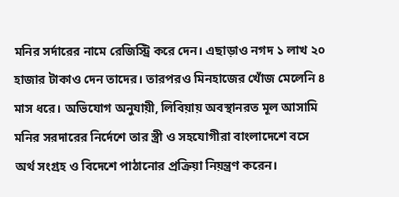মনির সর্দারের নামে রেজিস্ট্রি করে দেন। এছাড়াও নগদ ১ লাখ ২০ হাজার টাকাও দেন তাদের। তারপরও মিনহাজের খোঁজ মেলেনি ৪ মাস ধরে। অভিযোগ অনুযায়ী, লিবিয়ায় অবস্থানরত মূল আসামি মনির সরদারের নির্দেশে তার স্ত্রী ও সহযোগীরা বাংলাদেশে বসে অর্থ সংগ্রহ ও বিদেশে পাঠানোর প্রক্রিয়া নিয়ন্ত্রণ করেন।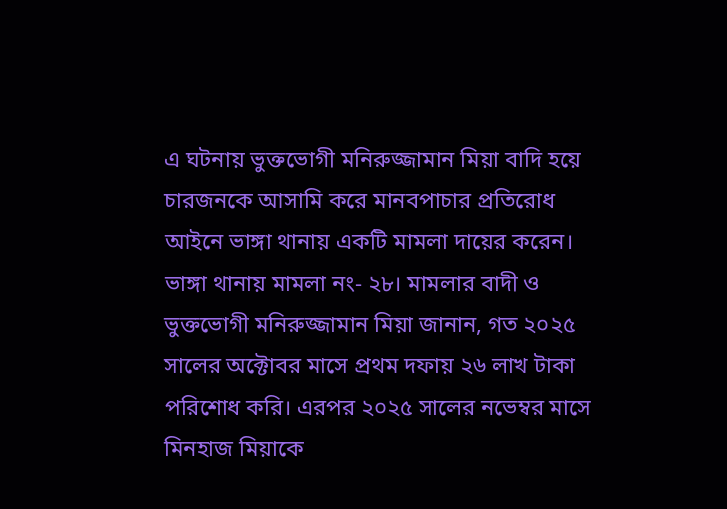এ ঘটনায় ভুক্তভোগী মনিরুজ্জামান মিয়া বাদি হয়ে চারজনকে আসামি করে মানবপাচার প্রতিরোধ আইনে ভাঙ্গা থানায় একটি মামলা দায়ের করেন। ভাঙ্গা থানায় মামলা নং- ২৮। মামলার বাদী ও ভুক্তভোগী মনিরুজ্জামান মিয়া জানান, গত ২০২৫ সালের অক্টোবর মাসে প্রথম দফায় ২৬ লাখ টাকা পরিশোধ করি। এরপর ২০২৫ সালের নভেম্বর মাসে মিনহাজ মিয়াকে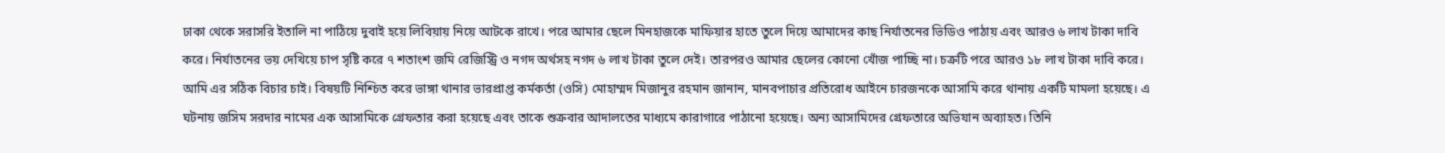ঢাকা থেকে সরাসরি ইতালি না পাঠিয়ে দুবাই হয়ে লিবিয়ায় নিয়ে আটকে রাখে। পরে আমার ছেলে মিনহাজকে মাফিয়ার হাতে তুলে দিয়ে আমাদের কাছ নির্যাতনের ভিডিও পাঠায় এবং আরও ৬ লাখ টাকা দাবি করে। নির্যাতনের ভয় দেখিয়ে চাপ সৃষ্টি করে ৭ শতাংশ জমি রেজিস্ট্রি ও নগদ অর্থসহ নগদ ৬ লাখ টাকা তুলে দেই। তারপরও আমার ছেলের কোনো খোঁজ পাচ্ছি না। চক্রটি পরে আরও ১৮ লাখ টাকা দাবি করে। আমি এর সঠিক বিচার চাই। বিষয়টি নিশ্চিত করে ভাঙ্গা থানার ভারপ্রাপ্ত কর্মকর্তা (ওসি) মোহাম্মদ মিজানুর রহমান জানান, মানবপাচার প্রতিরোধ আইনে চারজনকে আসামি করে থানায় একটি মামলা হয়েছে। এ ঘটনায় জসিম সরদার নামের এক আসামিকে গ্রেফতার করা হয়েছে এবং তাকে শুক্রবার আদালতের মাধ্যমে কারাগারে পাঠানো হয়েছে। অন্য আসামিদের গ্রেফতারে অভিযান অব্যাহত। তিনি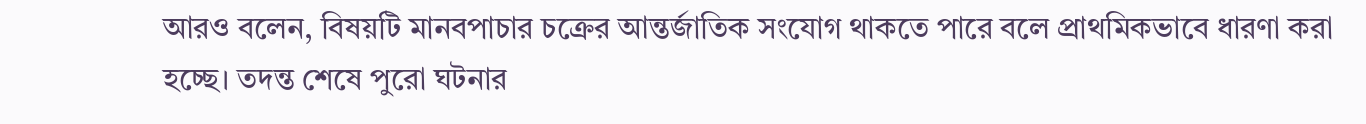আরও বলেন, বিষয়টি মানবপাচার চক্রের আন্তর্জাতিক সংযোগ থাকতে পারে বলে প্রাথমিকভাবে ধারণা করা হচ্ছে। তদন্ত শেষে পুরো ঘটনার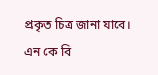প্রকৃত চিত্র জানা যাবে। এন কে বি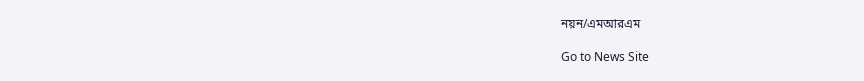নয়ন/এমআরএম

Go to News Site